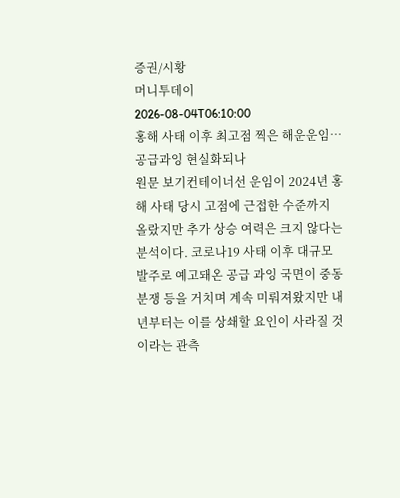증권/시황
머니투데이
2026-08-04T06:10:00
홍해 사태 이후 최고점 찍은 해운운임…공급과잉 현실화되나
원문 보기컨테이너선 운임이 2024년 홍해 사태 당시 고점에 근접한 수준까지 올랐지만 추가 상승 여력은 크지 않다는 분석이다. 코로나19 사태 이후 대규모 발주로 예고돼온 공급 과잉 국면이 중동 분쟁 등을 거치며 계속 미뤄져왔지만 내년부터는 이를 상쇄할 요인이 사라질 것이라는 관측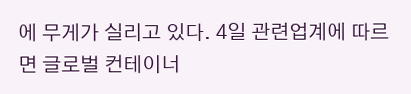에 무게가 실리고 있다. 4일 관련업계에 따르면 글로벌 컨테이너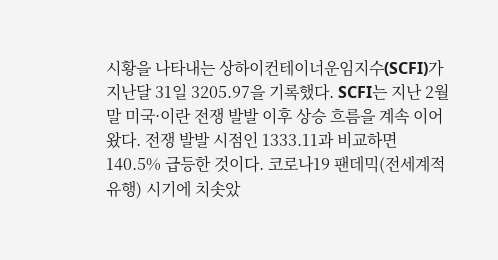시황을 나타내는 상하이컨테이너운임지수(SCFI)가 지난달 31일 3205.97을 기록했다. SCFI는 지난 2월말 미국·이란 전쟁 발발 이후 상승 흐름을 계속 이어왔다. 전쟁 발발 시점인 1333.11과 비교하면 140.5% 급등한 것이다. 코로나19 팬데믹(전세계적 유행) 시기에 치솟았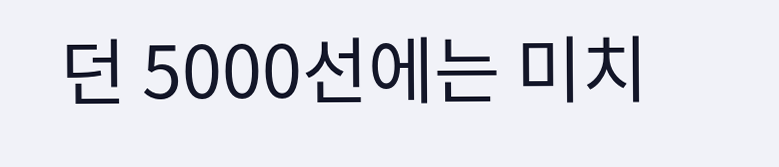던 5000선에는 미치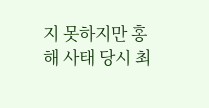지 못하지만 홍해 사태 당시 최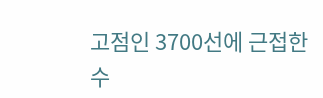고점인 3700선에 근접한 수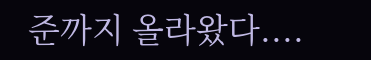준까지 올라왔다....